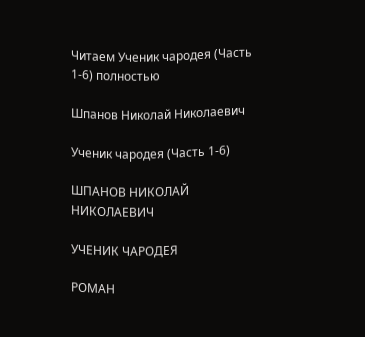Читаем Ученик чародея (Часть 1-6) полностью

Шпанов Николай Николаевич

Ученик чародея (Часть 1-6)

ШПАНОВ НИКОЛАЙ НИКОЛАЕВИЧ

УЧЕНИК ЧАРОДЕЯ

РОМАН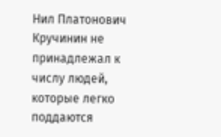Нил Платонович Кручинин не принадлежал к числу людей, которые легко поддаются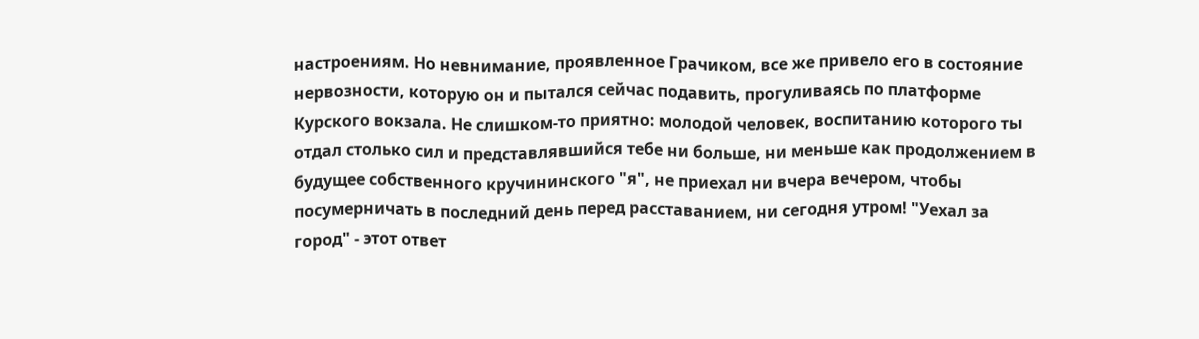настроениям. Но невнимание, проявленное Грачиком, все же привело его в состояние нервозности, которую он и пытался сейчас подавить, прогуливаясь по платформе Курского вокзала. Не слишком-то приятно: молодой человек, воспитанию которого ты отдал столько сил и представлявшийся тебе ни больше, ни меньше как продолжением в будущее собственного кручининского "я", не приехал ни вчера вечером, чтобы посумерничать в последний день перед расставанием, ни сегодня утром! "Уехал за город" - этот ответ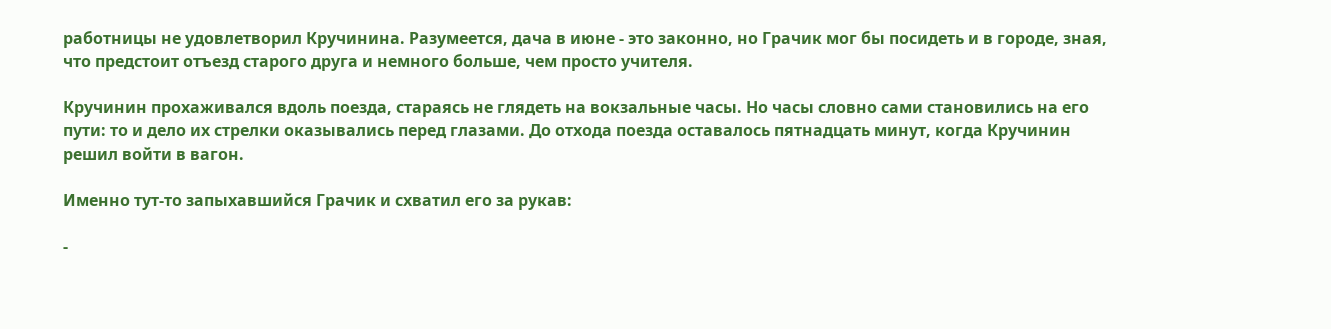работницы не удовлетворил Кручинина. Разумеется, дача в июне - это законно, но Грачик мог бы посидеть и в городе, зная, что предстоит отъезд старого друга и немного больше, чем просто учителя.

Кручинин прохаживался вдоль поезда, стараясь не глядеть на вокзальные часы. Но часы словно сами становились на его пути: то и дело их стрелки оказывались перед глазами. До отхода поезда оставалось пятнадцать минут, когда Кручинин решил войти в вагон.

Именно тут-то запыхавшийся Грачик и схватил его за рукав:

-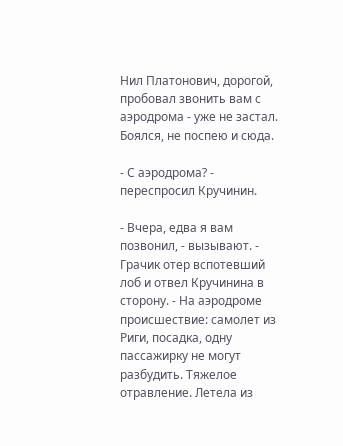Нил Платонович, дорогой, пробовал звонить вам с аэродрома - уже не застал. Боялся, не поспею и сюда.

- С аэродрома? - переспросил Кручинин.

- Вчера, едва я вам позвонил, - вызывают. - Грачик отер вспотевший лоб и отвел Кручинина в сторону. - На аэродроме происшествие: самолет из Риги, посадка, одну пассажирку не могут разбудить. Тяжелое отравление. Летела из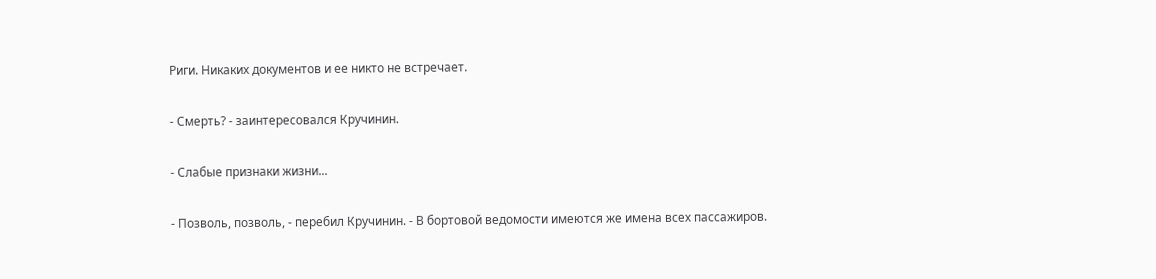Риги. Никаких документов и ее никто не встречает.

- Смерть? - заинтересовался Кручинин.

- Слабые признаки жизни...

- Позволь, позволь, - перебил Кручинин. - В бортовой ведомости имеются же имена всех пассажиров.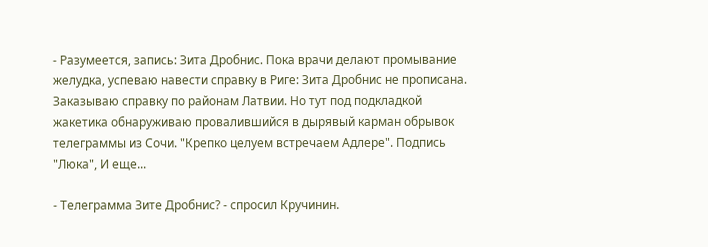- Разумеется, запись: Зита Дробнис. Пока врачи делают промывание желудка, успеваю навести справку в Риге: Зита Дробнис не прописана. Заказываю справку по районам Латвии. Но тут под подкладкой жакетика обнаруживаю провалившийся в дырявый карман обрывок телеграммы из Сочи. "Крепко целуем встречаем Адлере". Подпись "Люка", И еще...

- Телеграмма Зите Дробнис? - спросил Кручинин.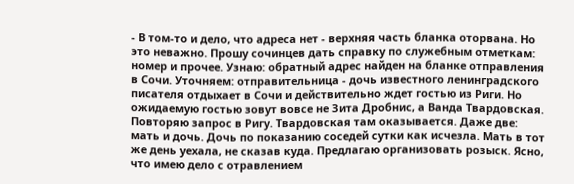- В том-то и дело, что адреса нет - верхняя часть бланка оторвана. Но это неважно. Прошу сочинцев дать справку по служебным отметкам: номер и прочее. Узнаю: обратный адрес найден на бланке отправления в Сочи. Уточняем: отправительница - дочь известного ленинградского писателя отдыхает в Сочи и действительно ждет гостью из Риги. Но ожидаемую гостью зовут вовсе не Зита Дробнис, а Ванда Твардовская. Повторяю запрос в Ригу. Твардовская там оказывается. Даже две: мать и дочь. Дочь по показанию соседей сутки как исчезла. Мать в тот же день уехала, не сказав куда. Предлагаю организовать розыск. Ясно, что имею дело с отравлением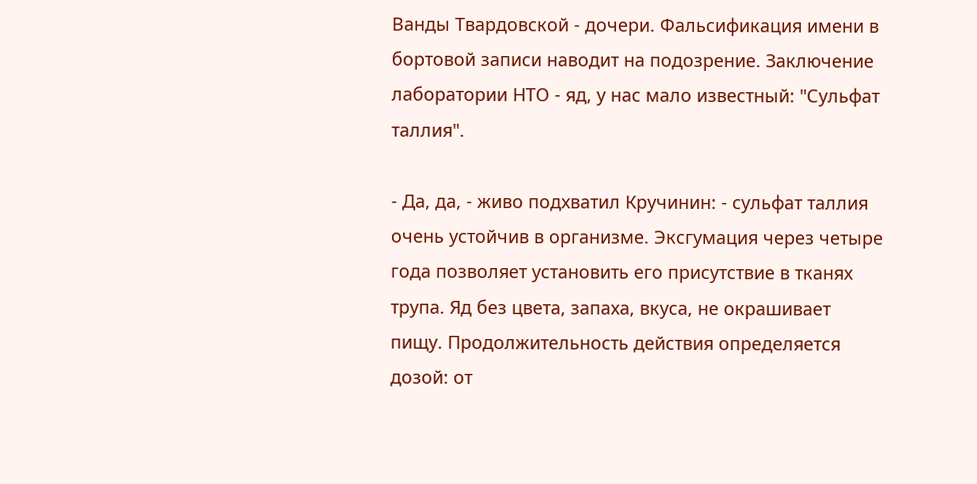Ванды Твардовской - дочери. Фальсификация имени в бортовой записи наводит на подозрение. Заключение лаборатории НТО - яд, у нас мало известный: "Сульфат таллия".

- Да, да, - живо подхватил Кручинин: - сульфат таллия очень устойчив в организме. Эксгумация через четыре года позволяет установить его присутствие в тканях трупа. Яд без цвета, запаха, вкуса, не окрашивает пищу. Продолжительность действия определяется дозой: от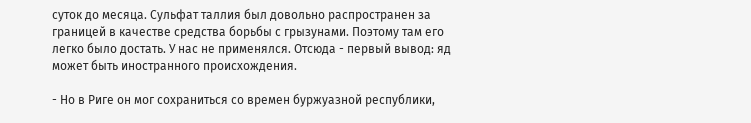суток до месяца. Сульфат таллия был довольно распространен за границей в качестве средства борьбы с грызунами. Поэтому там его легко было достать. У нас не применялся. Отсюда - первый вывод: яд может быть иностранного происхождения.

- Но в Риге он мог сохраниться со времен буржуазной республики,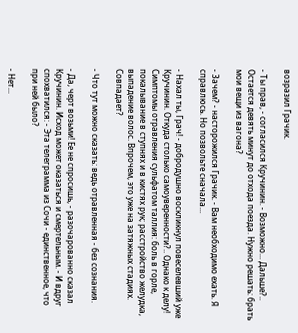возразил Грачик.

- Ты прав, - согласился Кручинин. - Возможно... Дальше?.. Остается девять минут до отхода поезда. Нужно решать: брать мои вещи из вагона?

- Зачем? - насторожился Грачик. - Вам необходимо ехать. Я справлюсь. Но позвольте сначала...

- Нахал ты, Грач! - добродушно воскликнул повеселевший уже Кручинин. Откуда столько самоуверенности?.. Однако к делу! Симптомы отравления сульфатом таллия: боль в горле, покалывание в ступнях и в кистях рук; расстройство желудка, выпадение волос. Впрочем, это уже на затяжных стадиях. Совпадает?

- Что тут можно сказать: ведь отравленная - без сознания.

- Да, черт возьми! Ее не спросишь, - разочарованно сказал Кручинин. Исход может оказаться и смертельным. - И вдруг спохватился: - Эта телеграмма из Сочи - единственное, что при ней было?

- Нет...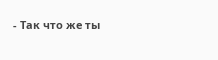- Так что же ты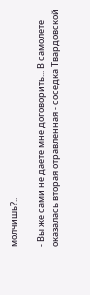молчишь?..

- Вы же сами не даете мне договорить... В самолете оказалась вторая отравленная - соседка Твардовской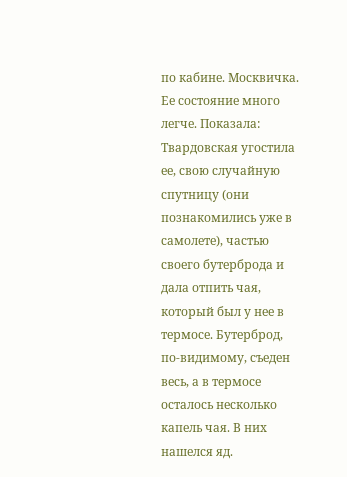по кабине. Москвичка. Ее состояние много легче. Показала: Твардовская угостила ее, свою случайную спутницу (они познакомились уже в самолете), частью своего бутерброда и дала отпить чая, который был у нее в термосе. Бутерброд, по-видимому, съеден весь, а в термосе осталось несколько капель чая. В них нашелся яд.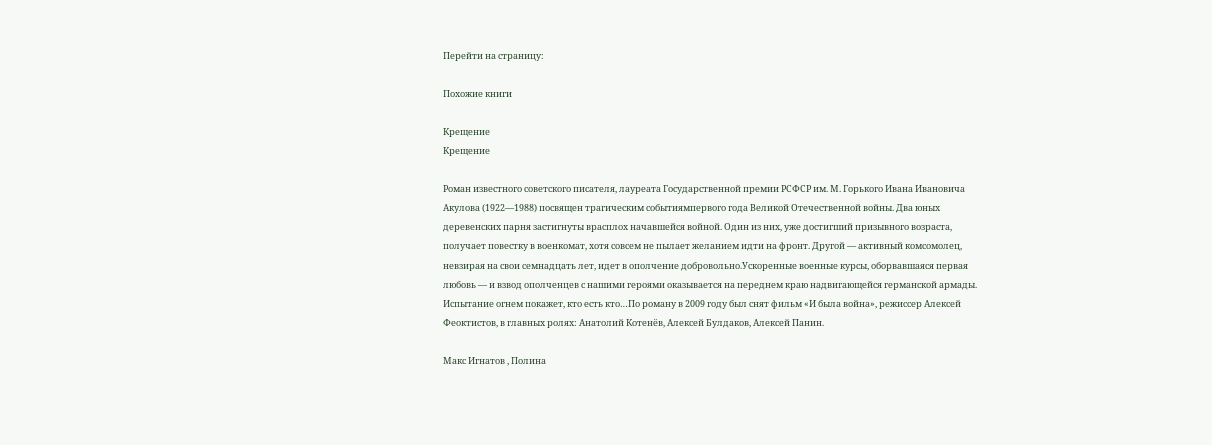Перейти на страницу:

Похожие книги

Крещение
Крещение

Роман известного советского писателя, лауреата Государственной премии РСФСР им. М. Горького Ивана Ивановича Акулова (1922—1988) посвящен трагическим событиямпервого года Великой Отечественной войны. Два юных деревенских парня застигнуты врасплох начавшейся войной. Один из них, уже достигший призывного возраста, получает повестку в военкомат, хотя совсем не пылает желанием идти на фронт. Другой — активный комсомолец, невзирая на свои семнадцать лет, идет в ополчение добровольно.Ускоренные военные курсы, оборвавшаяся первая любовь — и взвод ополченцев с нашими героями оказывается на переднем краю надвигающейся германской армады. Испытание огнем покажет, кто есть кто…По роману в 2009 году был снят фильм «И была война», режиссер Алексей Феоктистов, в главных ролях: Анатолий Котенёв, Алексей Булдаков, Алексей Панин.

Макс Игнатов , Полина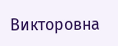Викторовна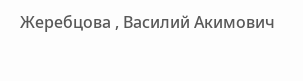Жеребцова , Василий Акимович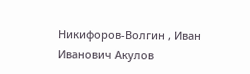Никифоров-Волгин , Иван Иванович Акулов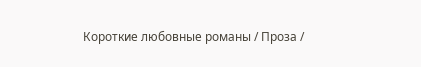Короткие любовные романы / Проза /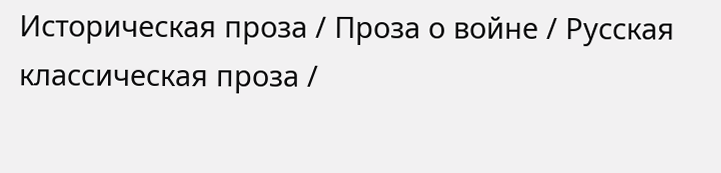Историческая проза / Проза о войне / Русская классическая проза /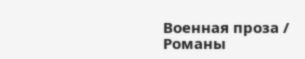Военная проза / Романы